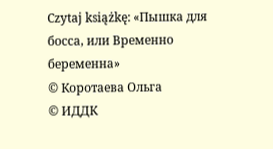Czytaj książkę: «Пышка для босса, или Временно беременна»
© Коротаева Ольга
© ИДДК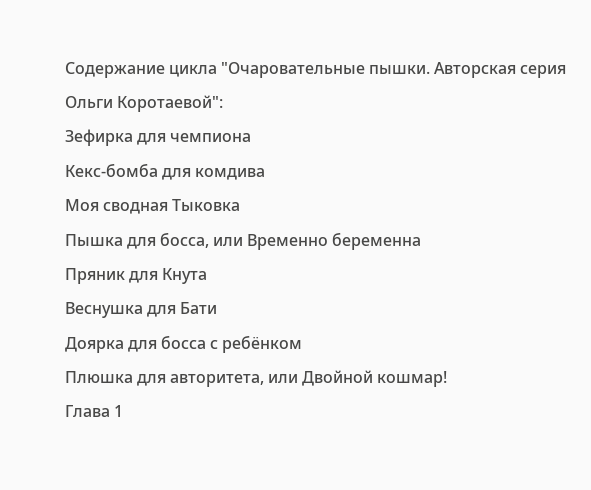Содержание цикла "Очаровательные пышки. Авторская серия Ольги Коротаевой":
Зефирка для чемпиона
Кекс-бомба для комдива
Моя сводная Тыковка
Пышка для босса, или Временно беременна
Пряник для Кнута
Веснушка для Бати
Доярка для босса с ребёнком
Плюшка для авторитета, или Двойной кошмар!
Глава 1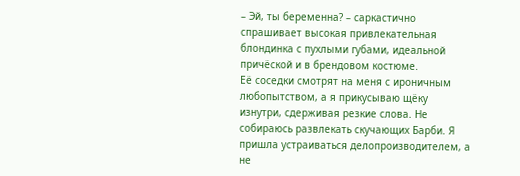– Эй, ты беременна? – саркастично спрашивает высокая привлекательная блондинка с пухлыми губами, идеальной причёской и в брендовом костюме.
Её соседки смотрят на меня с ироничным любопытством, а я прикусываю щёку изнутри, сдерживая резкие слова. Не собираюсь развлекать скучающих Барби. Я пришла устраиваться делопроизводителем, а не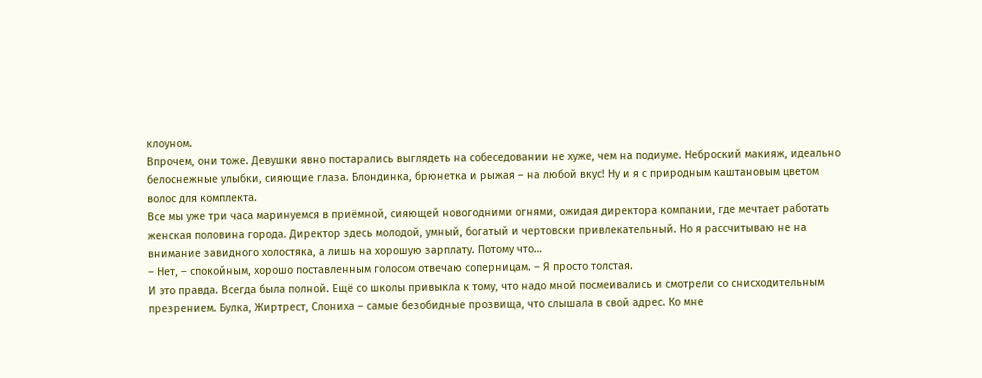клоуном.
Впрочем, они тоже. Девушки явно постарались выглядеть на собеседовании не хуже, чем на подиуме. Неброский макияж, идеально белоснежные улыбки, сияющие глаза. Блондинка, брюнетка и рыжая – на любой вкус! Ну и я с природным каштановым цветом волос для комплекта.
Все мы уже три часа маринуемся в приёмной, сияющей новогодними огнями, ожидая директора компании, где мечтает работать женская половина города. Директор здесь молодой, умный, богатый и чертовски привлекательный. Но я рассчитываю не на внимание завидного холостяка, а лишь на хорошую зарплату. Потому что…
– Нет, – спокойным, хорошо поставленным голосом отвечаю соперницам. – Я просто толстая.
И это правда. Всегда была полной. Ещё со школы привыкла к тому, что надо мной посмеивались и смотрели со снисходительным презрением. Булка, Жиртрест, Слониха – самые безобидные прозвища, что слышала в свой адрес. Ко мне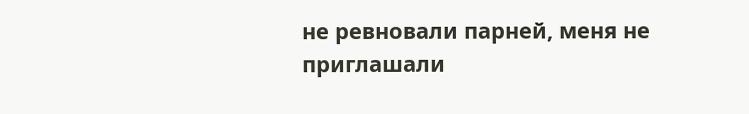не ревновали парней, меня не приглашали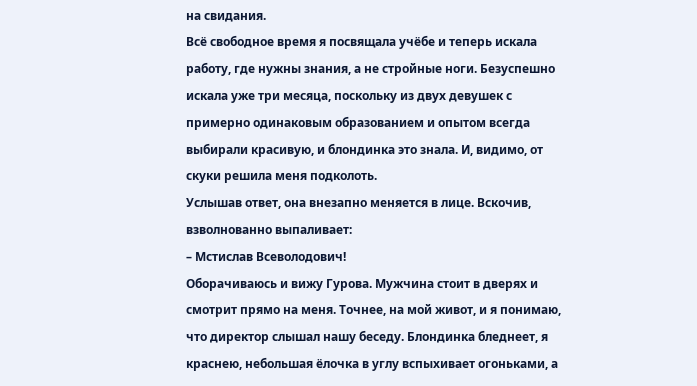на свидания.
Всё свободное время я посвящала учёбе и теперь искала работу, где нужны знания, а не стройные ноги. Безуспешно искала уже три месяца, поскольку из двух девушек с примерно одинаковым образованием и опытом всегда выбирали красивую, и блондинка это знала. И, видимо, от скуки решила меня подколоть.
Услышав ответ, она внезапно меняется в лице. Вскочив, взволнованно выпаливает:
– Мстислав Всеволодович!
Оборачиваюсь и вижу Гурова. Мужчина стоит в дверях и смотрит прямо на меня. Точнее, на мой живот, и я понимаю, что директор слышал нашу беседу. Блондинка бледнеет, я краснею, небольшая ёлочка в углу вспыхивает огоньками, а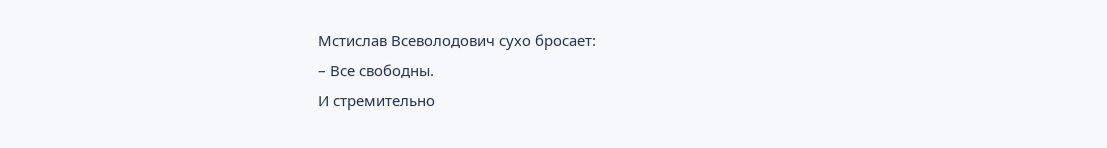Мстислав Всеволодович сухо бросает:
– Все свободны.
И стремительно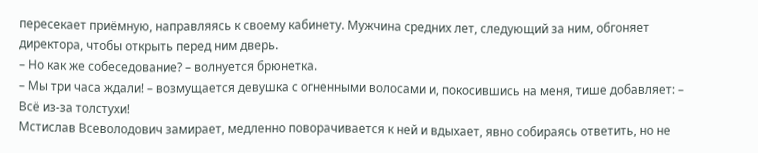пересекает приёмную, направляясь к своему кабинету. Мужчина средних лет, следующий за ним, обгоняет директора, чтобы открыть перед ним дверь.
– Но как же собеседование? – волнуется брюнетка.
– Мы три часа ждали! – возмущается девушка с огненными волосами и, покосившись на меня, тише добавляет: – Всё из-за толстухи!
Мстислав Всеволодович замирает, медленно поворачивается к ней и вдыхает, явно собираясь ответить, но не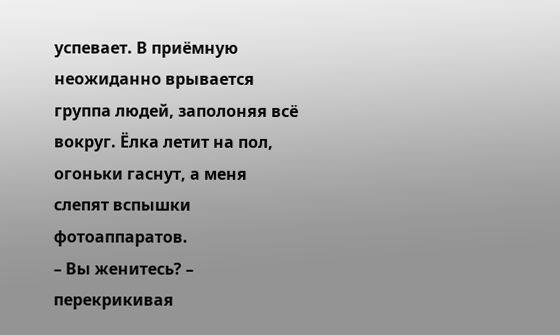успевает. В приёмную неожиданно врывается группа людей, заполоняя всё вокруг. Ёлка летит на пол, огоньки гаснут, а меня слепят вспышки фотоаппаратов.
– Вы женитесь? – перекрикивая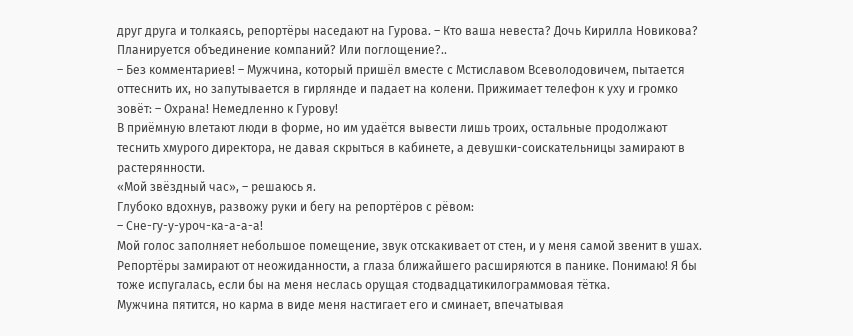друг друга и толкаясь, репортёры наседают на Гурова. – Кто ваша невеста? Дочь Кирилла Новикова? Планируется объединение компаний? Или поглощение?..
– Без комментариев! – Мужчина, который пришёл вместе с Мстиславом Всеволодовичем, пытается оттеснить их, но запутывается в гирлянде и падает на колени. Прижимает телефон к уху и громко зовёт: – Охрана! Немедленно к Гурову!
В приёмную влетают люди в форме, но им удаётся вывести лишь троих, остальные продолжают теснить хмурого директора, не давая скрыться в кабинете, а девушки-соискательницы замирают в растерянности.
«Мой звёздный час», – решаюсь я.
Глубоко вдохнув, развожу руки и бегу на репортёров с рёвом:
– Сне-гу-у-уроч-ка-а-а-а!
Мой голос заполняет небольшое помещение, звук отскакивает от стен, и у меня самой звенит в ушах. Репортёры замирают от неожиданности, а глаза ближайшего расширяются в панике. Понимаю! Я бы тоже испугалась, если бы на меня неслась орущая стодвадцатикилограммовая тётка.
Мужчина пятится, но карма в виде меня настигает его и сминает, впечатывая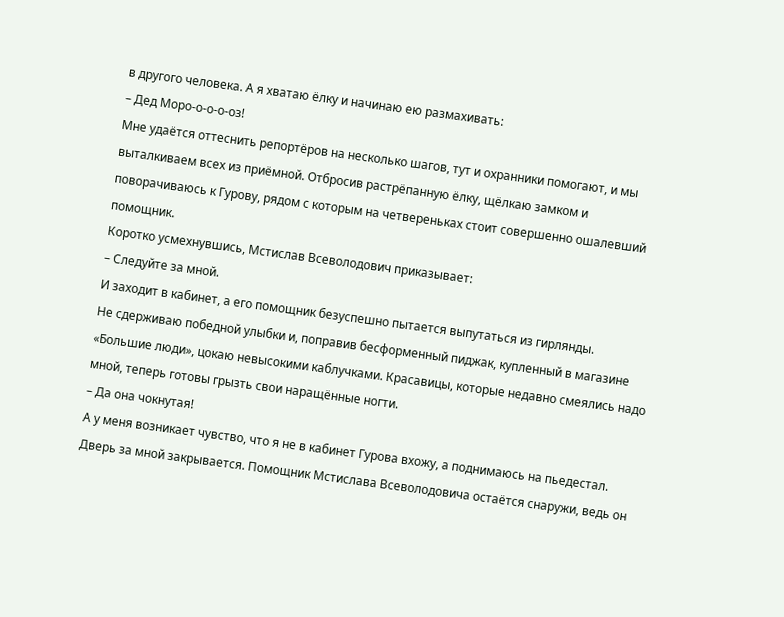в другого человека. А я хватаю ёлку и начинаю ею размахивать:
– Дед Моро-о-о-о-оз!
Мне удаётся оттеснить репортёров на несколько шагов, тут и охранники помогают, и мы выталкиваем всех из приёмной. Отбросив растрёпанную ёлку, щёлкаю замком и поворачиваюсь к Гурову, рядом с которым на четвереньках стоит совершенно ошалевший помощник.
Коротко усмехнувшись, Мстислав Всеволодович приказывает:
– Следуйте за мной.
И заходит в кабинет, а его помощник безуспешно пытается выпутаться из гирлянды.
Не сдерживаю победной улыбки и, поправив бесформенный пиджак, купленный в магазине «Большие люди», цокаю невысокими каблучками. Красавицы, которые недавно смеялись надо мной, теперь готовы грызть свои наращённые ногти.
– Да она чокнутая!
А у меня возникает чувство, что я не в кабинет Гурова вхожу, а поднимаюсь на пьедестал. Дверь за мной закрывается. Помощник Мстислава Всеволодовича остаётся снаружи, ведь он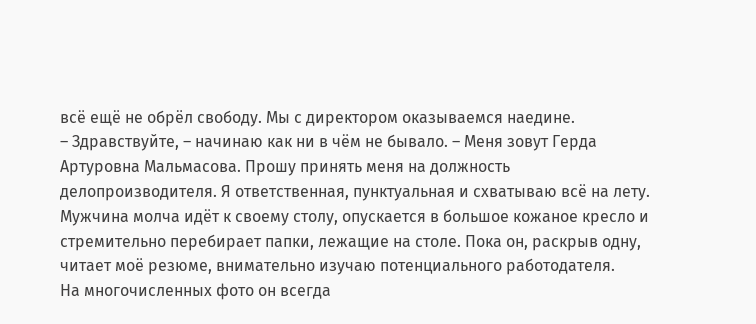всё ещё не обрёл свободу. Мы с директором оказываемся наедине.
– Здравствуйте, – начинаю как ни в чём не бывало. – Меня зовут Герда Артуровна Мальмасова. Прошу принять меня на должность делопроизводителя. Я ответственная, пунктуальная и схватываю всё на лету.
Мужчина молча идёт к своему столу, опускается в большое кожаное кресло и стремительно перебирает папки, лежащие на столе. Пока он, раскрыв одну, читает моё резюме, внимательно изучаю потенциального работодателя.
На многочисленных фото он всегда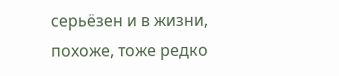серьёзен и в жизни, похоже, тоже редко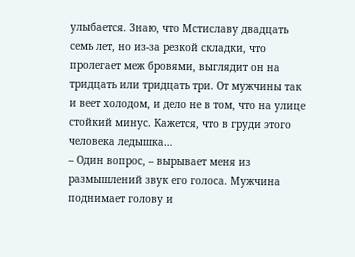улыбается. Знаю, что Мстиславу двадцать семь лет, но из-за резкой складки, что пролегает меж бровями, выглядит он на тридцать или тридцать три. От мужчины так и веет холодом, и дело не в том, что на улице стойкий минус. Кажется, что в груди этого человека ледышка…
– Один вопрос, – вырывает меня из размышлений звук его голоса. Мужчина поднимает голову и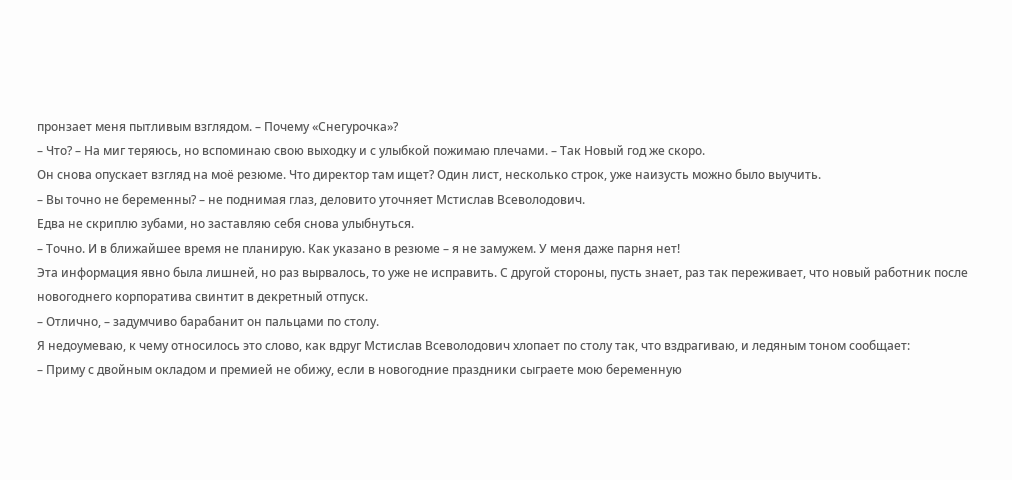пронзает меня пытливым взглядом. – Почему «Снегурочка»?
– Что? – На миг теряюсь, но вспоминаю свою выходку и с улыбкой пожимаю плечами. – Так Новый год же скоро.
Он снова опускает взгляд на моё резюме. Что директор там ищет? Один лист, несколько строк, уже наизусть можно было выучить.
– Вы точно не беременны? – не поднимая глаз, деловито уточняет Мстислав Всеволодович.
Едва не скриплю зубами, но заставляю себя снова улыбнуться.
– Точно. И в ближайшее время не планирую. Как указано в резюме – я не замужем. У меня даже парня нет!
Эта информация явно была лишней, но раз вырвалось, то уже не исправить. С другой стороны, пусть знает, раз так переживает, что новый работник после новогоднего корпоратива свинтит в декретный отпуск.
– Отлично, – задумчиво барабанит он пальцами по столу.
Я недоумеваю, к чему относилось это слово, как вдруг Мстислав Всеволодович хлопает по столу так, что вздрагиваю, и ледяным тоном сообщает:
– Приму с двойным окладом и премией не обижу, если в новогодние праздники сыграете мою беременную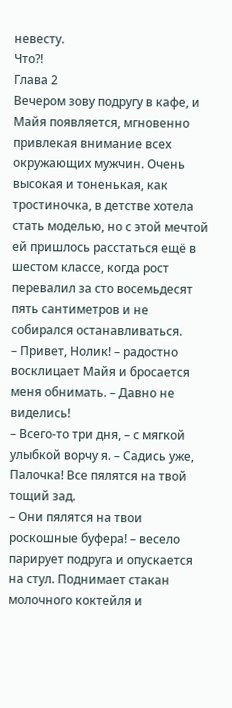невесту.
Что?!
Глава 2
Вечером зову подругу в кафе, и Майя появляется, мгновенно привлекая внимание всех окружающих мужчин. Очень высокая и тоненькая, как тростиночка, в детстве хотела стать моделью, но с этой мечтой ей пришлось расстаться ещё в шестом классе, когда рост перевалил за сто восемьдесят пять сантиметров и не собирался останавливаться.
– Привет, Нолик! – радостно восклицает Майя и бросается меня обнимать. – Давно не виделись!
– Всего-то три дня, – с мягкой улыбкой ворчу я. – Садись уже, Палочка! Все пялятся на твой тощий зад.
– Они пялятся на твои роскошные буфера! – весело парирует подруга и опускается на стул. Поднимает стакан молочного коктейля и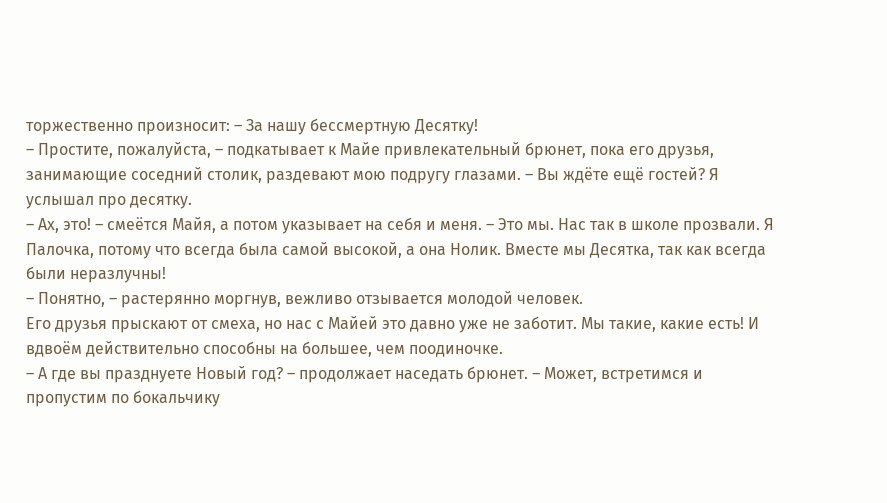торжественно произносит: – За нашу бессмертную Десятку!
– Простите, пожалуйста, – подкатывает к Майе привлекательный брюнет, пока его друзья, занимающие соседний столик, раздевают мою подругу глазами. – Вы ждёте ещё гостей? Я услышал про десятку.
– Ах, это! – смеётся Майя, а потом указывает на себя и меня. – Это мы. Нас так в школе прозвали. Я Палочка, потому что всегда была самой высокой, а она Нолик. Вместе мы Десятка, так как всегда были неразлучны!
– Понятно, – растерянно моргнув, вежливо отзывается молодой человек.
Его друзья прыскают от смеха, но нас с Майей это давно уже не заботит. Мы такие, какие есть! И вдвоём действительно способны на большее, чем поодиночке.
– А где вы празднуете Новый год? – продолжает наседать брюнет. – Может, встретимся и пропустим по бокальчику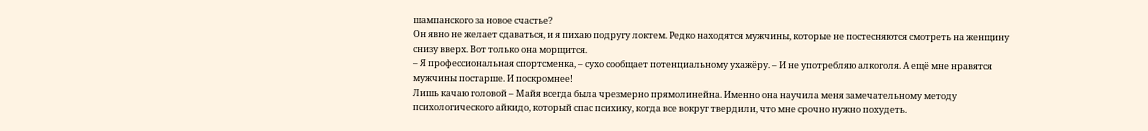шампанского за новое счастье?
Он явно не желает сдаваться, и я пихаю подругу локтем. Редко находятся мужчины, которые не постесняются смотреть на женщину снизу вверх. Вот только она морщится.
– Я профессиональная спортсменка, – сухо сообщает потенциальному ухажёру. – И не употребляю алкоголя. А ещё мне нравятся мужчины постарше. И поскромнее!
Лишь качаю головой – Майя всегда была чрезмерно прямолинейна. Именно она научила меня замечательному методу психологического айкидо, который спас психику, когда все вокруг твердили, что мне срочно нужно похудеть.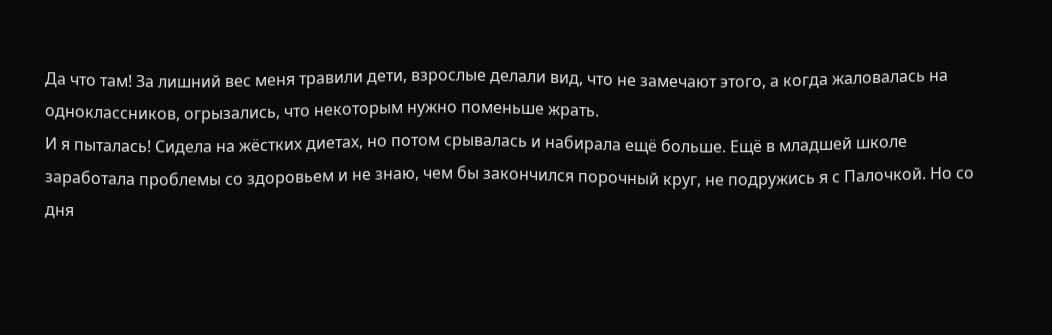Да что там! За лишний вес меня травили дети, взрослые делали вид, что не замечают этого, а когда жаловалась на одноклассников, огрызались, что некоторым нужно поменьше жрать.
И я пыталась! Сидела на жёстких диетах, но потом срывалась и набирала ещё больше. Ещё в младшей школе заработала проблемы со здоровьем и не знаю, чем бы закончился порочный круг, не подружись я с Палочкой. Но со дня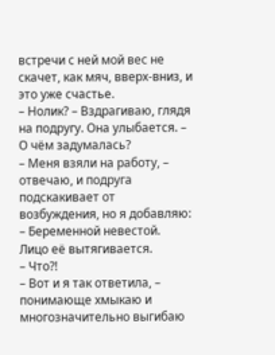встречи с ней мой вес не скачет, как мяч, вверх-вниз, и это уже счастье.
– Нолик? – Вздрагиваю, глядя на подругу. Она улыбается. – О чём задумалась?
– Меня взяли на работу, – отвечаю, и подруга подскакивает от возбуждения, но я добавляю: – Беременной невестой.
Лицо её вытягивается.
– Что?!
– Вот и я так ответила, – понимающе хмыкаю и многозначительно выгибаю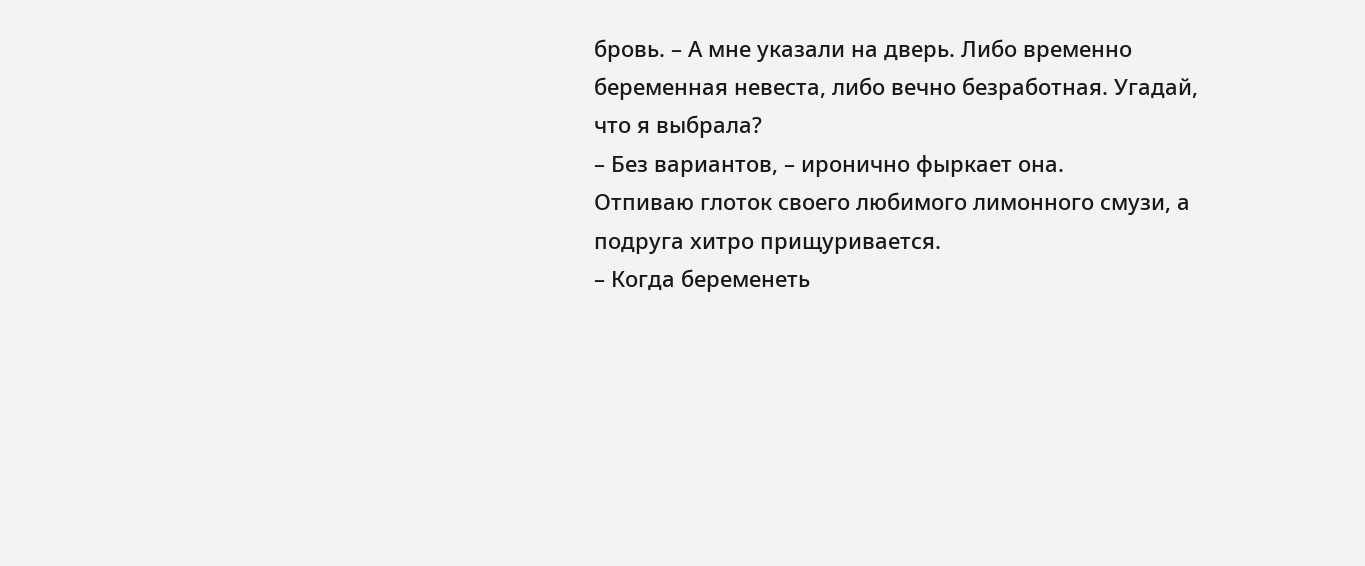бровь. – А мне указали на дверь. Либо временно беременная невеста, либо вечно безработная. Угадай, что я выбрала?
– Без вариантов, – иронично фыркает она.
Отпиваю глоток своего любимого лимонного смузи, а подруга хитро прищуривается.
– Когда беременеть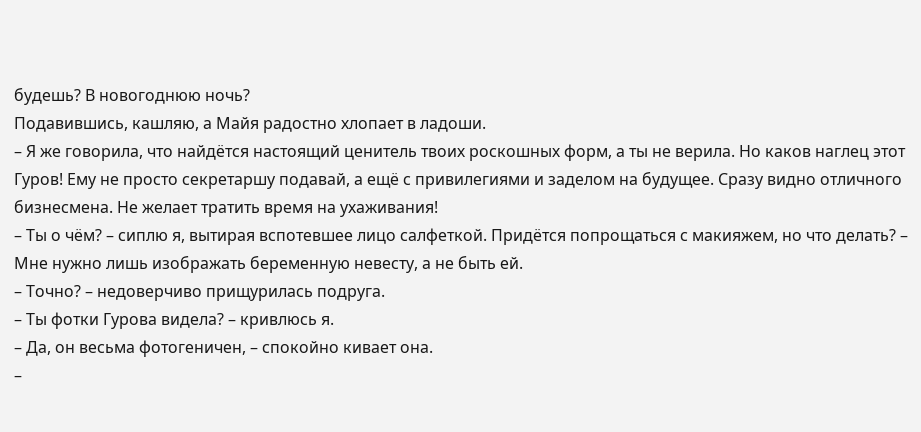будешь? В новогоднюю ночь?
Подавившись, кашляю, а Майя радостно хлопает в ладоши.
– Я же говорила, что найдётся настоящий ценитель твоих роскошных форм, а ты не верила. Но каков наглец этот Гуров! Ему не просто секретаршу подавай, а ещё с привилегиями и заделом на будущее. Сразу видно отличного бизнесмена. Не желает тратить время на ухаживания!
– Ты о чём? – сиплю я, вытирая вспотевшее лицо салфеткой. Придётся попрощаться с макияжем, но что делать? – Мне нужно лишь изображать беременную невесту, а не быть ей.
– Точно? – недоверчиво прищурилась подруга.
– Ты фотки Гурова видела? – кривлюсь я.
– Да, он весьма фотогеничен, – спокойно кивает она.
–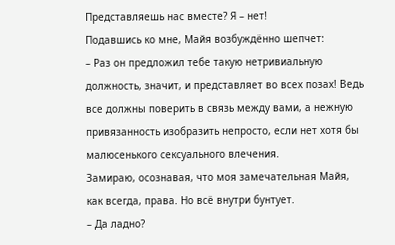Представляешь нас вместе? Я – нет!
Подавшись ко мне, Майя возбуждённо шепчет:
– Раз он предложил тебе такую нетривиальную должность, значит, и представляет во всех позах! Ведь все должны поверить в связь между вами, а нежную привязанность изобразить непросто, если нет хотя бы малюсенького сексуального влечения.
Замираю, осознавая, что моя замечательная Майя, как всегда, права. Но всё внутри бунтует.
– Да ладно?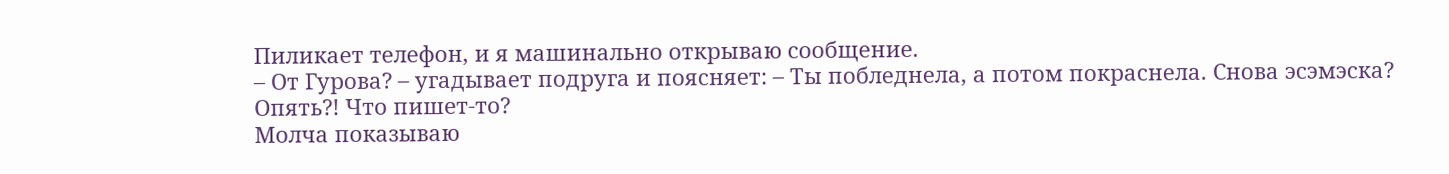Пиликает телефон, и я машинально открываю сообщение.
– От Гурова? – угадывает подруга и поясняет: – Ты побледнела, а потом покраснела. Снова эсэмэска? Опять?! Что пишет-то?
Молча показываю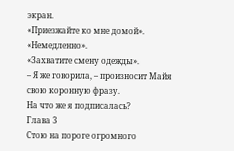экран.
«Приезжайте ко мне домой».
«Немедленно».
«Захватите смену одежды».
– Я же говорила, – произносит Майя свою коронную фразу.
На что же я подписалась?
Глава 3
Стою на пороге огромного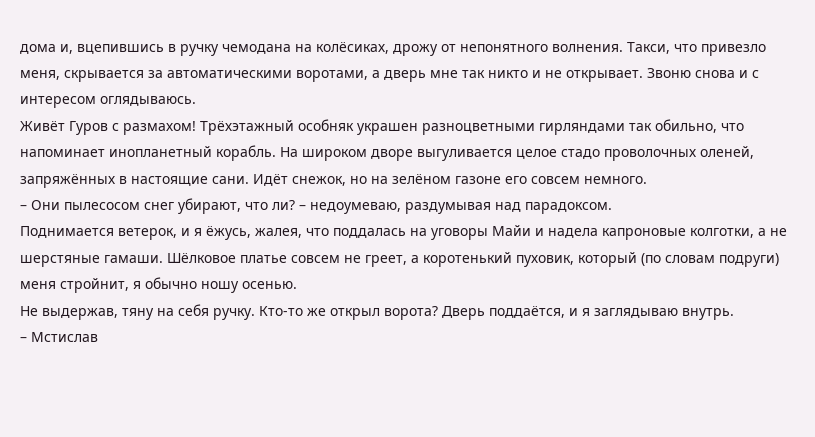дома и, вцепившись в ручку чемодана на колёсиках, дрожу от непонятного волнения. Такси, что привезло меня, скрывается за автоматическими воротами, а дверь мне так никто и не открывает. Звоню снова и с интересом оглядываюсь.
Живёт Гуров с размахом! Трёхэтажный особняк украшен разноцветными гирляндами так обильно, что напоминает инопланетный корабль. На широком дворе выгуливается целое стадо проволочных оленей, запряжённых в настоящие сани. Идёт снежок, но на зелёном газоне его совсем немного.
– Они пылесосом снег убирают, что ли? – недоумеваю, раздумывая над парадоксом.
Поднимается ветерок, и я ёжусь, жалея, что поддалась на уговоры Майи и надела капроновые колготки, а не шерстяные гамаши. Шёлковое платье совсем не греет, а коротенький пуховик, который (по словам подруги) меня стройнит, я обычно ношу осенью.
Не выдержав, тяну на себя ручку. Кто-то же открыл ворота? Дверь поддаётся, и я заглядываю внутрь.
– Мстислав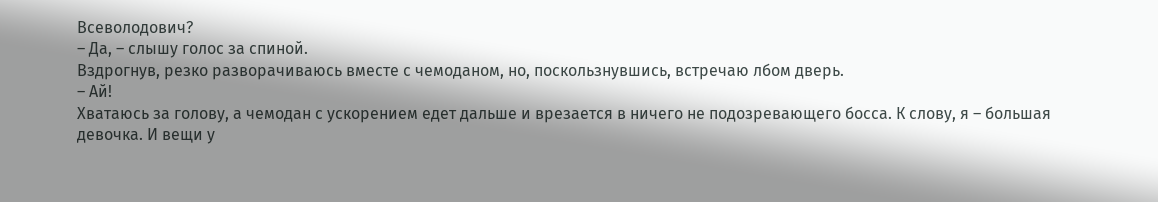Всеволодович?
– Да, – слышу голос за спиной.
Вздрогнув, резко разворачиваюсь вместе с чемоданом, но, поскользнувшись, встречаю лбом дверь.
– Ай!
Хватаюсь за голову, а чемодан с ускорением едет дальше и врезается в ничего не подозревающего босса. К слову, я – большая девочка. И вещи у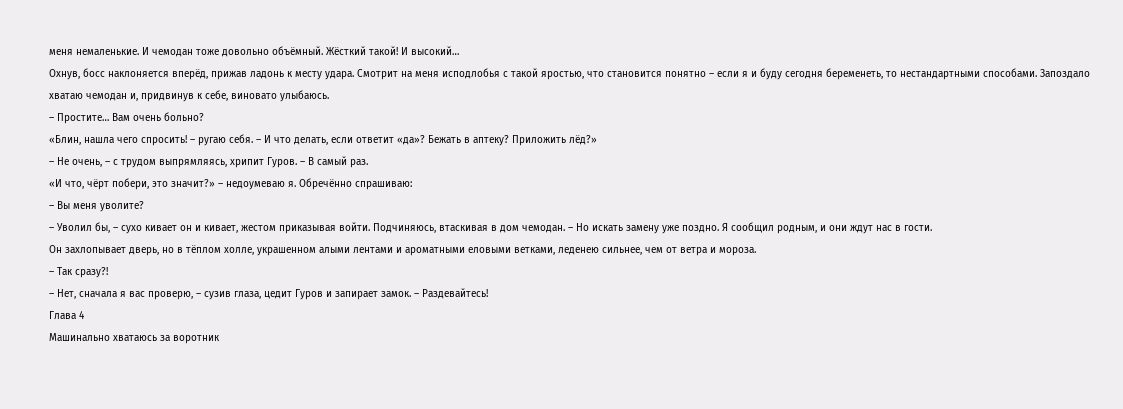меня немаленькие. И чемодан тоже довольно объёмный. Жёсткий такой! И высокий…
Охнув, босс наклоняется вперёд, прижав ладонь к месту удара. Смотрит на меня исподлобья с такой яростью, что становится понятно – если я и буду сегодня беременеть, то нестандартными способами. Запоздало хватаю чемодан и, придвинув к себе, виновато улыбаюсь.
– Простите… Вам очень больно?
«Блин, нашла чего спросить! – ругаю себя. – И что делать, если ответит «да»? Бежать в аптеку? Приложить лёд?»
– Не очень, – с трудом выпрямляясь, хрипит Гуров. – В самый раз.
«И что, чёрт побери, это значит?» – недоумеваю я. Обречённо спрашиваю:
– Вы меня уволите?
– Уволил бы, – сухо кивает он и кивает, жестом приказывая войти. Подчиняюсь, втаскивая в дом чемодан. – Но искать замену уже поздно. Я сообщил родным, и они ждут нас в гости.
Он захлопывает дверь, но в тёплом холле, украшенном алыми лентами и ароматными еловыми ветками, леденею сильнее, чем от ветра и мороза.
– Так сразу?!
– Нет, сначала я вас проверю, – сузив глаза, цедит Гуров и запирает замок. – Раздевайтесь!
Глава 4
Машинально хватаюсь за воротник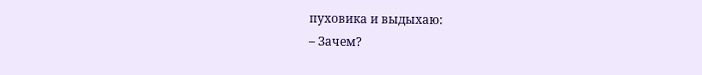пуховика и выдыхаю:
– Зачем?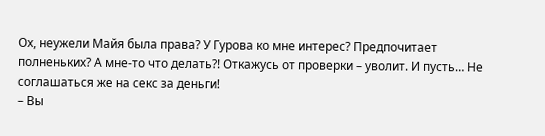Ох, неужели Майя была права? У Гурова ко мне интерес? Предпочитает полненьких? А мне-то что делать?! Откажусь от проверки – уволит. И пусть… Не соглашаться же на секс за деньги!
– Вы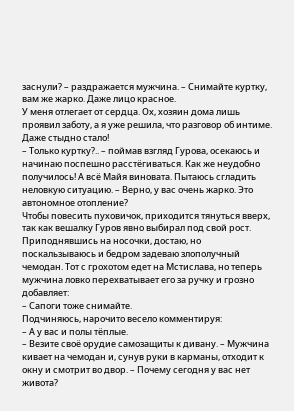заснули? – раздражается мужчина. – Снимайте куртку, вам же жарко. Даже лицо красное.
У меня отлегает от сердца. Ох, хозяин дома лишь проявил заботу, а я уже решила, что разговор об интиме. Даже стыдно стало!
– Только куртку?.. – поймав взгляд Гурова, осекаюсь и начинаю поспешно расстёгиваться. Как же неудобно получилось! А всё Майя виновата. Пытаюсь сгладить неловкую ситуацию. – Верно, у вас очень жарко. Это автономное отопление?
Чтобы повесить пуховичок, приходится тянуться вверх, так как вешалку Гуров явно выбирал под свой рост. Приподнявшись на носочки, достаю, но поскальзываюсь и бедром задеваю злополучный чемодан. Тот с грохотом едет на Мстислава, но теперь мужчина ловко перехватывает его за ручку и грозно добавляет:
– Сапоги тоже снимайте.
Подчиняюсь, нарочито весело комментируя:
– А у вас и полы тёплые.
– Везите своё орудие самозащиты к дивану. – Мужчина кивает на чемодан и, сунув руки в карманы, отходит к окну и смотрит во двор. – Почему сегодня у вас нет живота?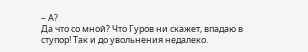– А?
Да что со мной? Что Гуров ни скажет, впадаю в ступор! Так и до увольнения недалеко.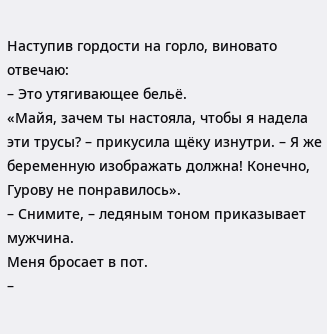Наступив гордости на горло, виновато отвечаю:
– Это утягивающее бельё.
«Майя, зачем ты настояла, чтобы я надела эти трусы? – прикусила щёку изнутри. – Я же беременную изображать должна! Конечно, Гурову не понравилось».
– Снимите, – ледяным тоном приказывает мужчина.
Меня бросает в пот.
–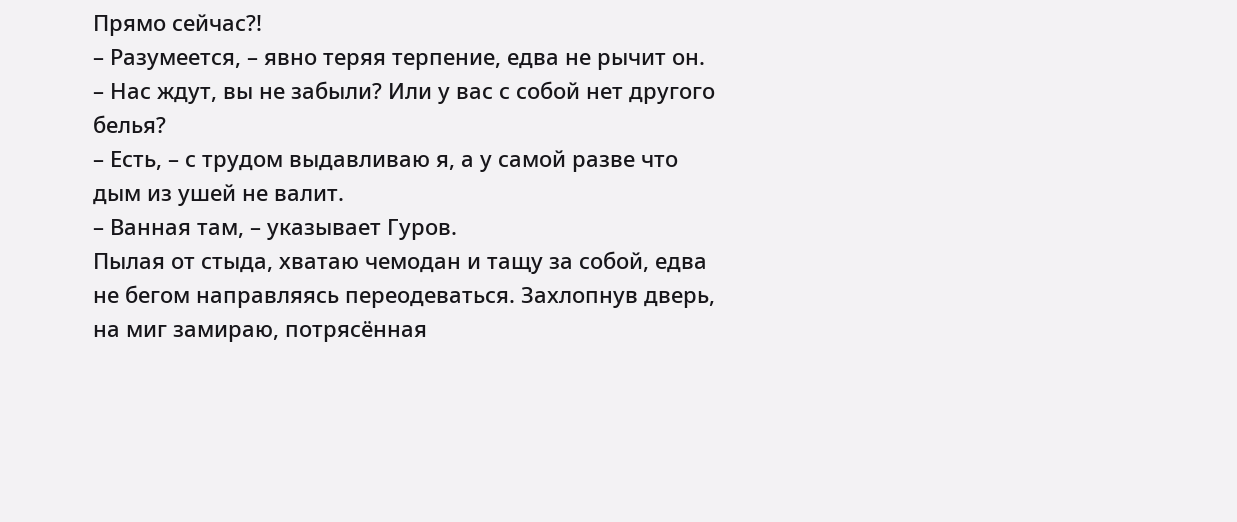Прямо сейчас?!
– Разумеется, – явно теряя терпение, едва не рычит он. – Нас ждут, вы не забыли? Или у вас с собой нет другого белья?
– Есть, – с трудом выдавливаю я, а у самой разве что дым из ушей не валит.
– Ванная там, – указывает Гуров.
Пылая от стыда, хватаю чемодан и тащу за собой, едва не бегом направляясь переодеваться. Захлопнув дверь, на миг замираю, потрясённая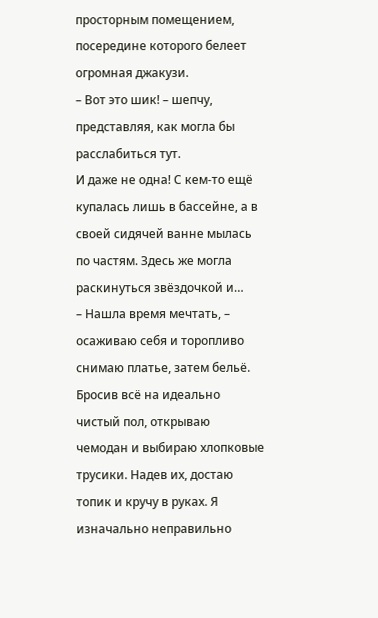просторным помещением, посередине которого белеет огромная джакузи.
– Вот это шик! – шепчу, представляя, как могла бы расслабиться тут.
И даже не одна! С кем-то ещё купалась лишь в бассейне, а в своей сидячей ванне мылась по частям. Здесь же могла раскинуться звёздочкой и…
– Нашла время мечтать, – осаживаю себя и торопливо снимаю платье, затем бельё.
Бросив всё на идеально чистый пол, открываю чемодан и выбираю хлопковые трусики. Надев их, достаю топик и кручу в руках. Я изначально неправильно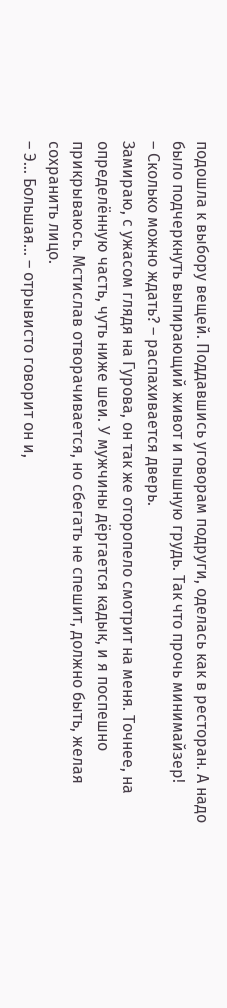подошла к выбору вещей. Поддавшись уговорам подруги, оделась как в ресторан. А надо было подчеркнуть выпирающий живот и пышную грудь. Так что прочь минимайзер!
– Сколько можно ждать? – распахивается дверь.
Замираю, с ужасом глядя на Гурова, он так же оторопело смотрит на меня. Точнее, на определённую часть, чуть ниже шеи. У мужчины дёргается кадык, и я поспешно прикрываюсь. Мстислав отворачивается, но сбегать не спешит, должно быть, желая сохранить лицо.
– Э… Большая… – отрывисто говорит он и,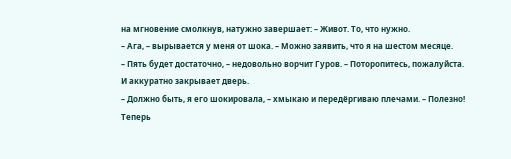на мгновение смолкнув, натужно завершает: – Живот. То, что нужно.
– Ага, – вырывается у меня от шока. – Можно заявить, что я на шестом месяце.
– Пять будет достаточно, – недовольно ворчит Гуров. – Поторопитесь, пожалуйста.
И аккуратно закрывает дверь.
– Должно быть, я его шокировала, – хмыкаю и передёргиваю плечами. – Полезно! Теперь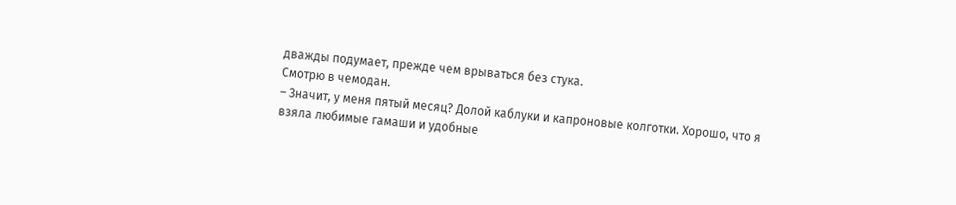дважды подумает, прежде чем врываться без стука.
Смотрю в чемодан.
– Значит, у меня пятый месяц? Долой каблуки и капроновые колготки. Хорошо, что я взяла любимые гамаши и удобные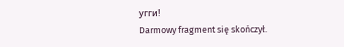угги!
Darmowy fragment się skończył.